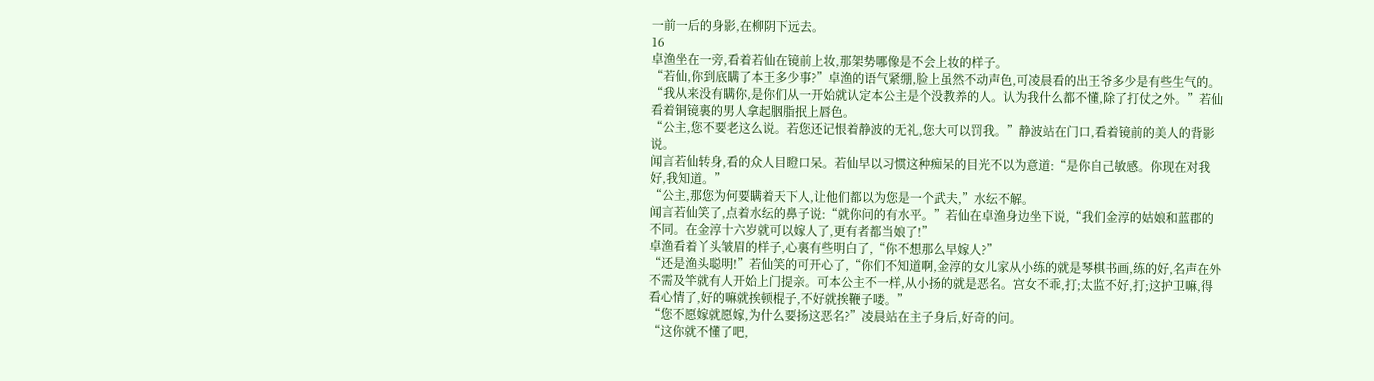一前一后的身影,在柳阴下远去。
16
卓渔坐在一旁,看着若仙在镜前上妆,那架势哪像是不会上妆的样子。
“若仙,你到底瞒了本王多少事?”卓渔的语气紧绷,脸上虽然不动声色,可凌晨看的出王爷多少是有些生气的。
“我从来没有瞒你,是你们从一开始就认定本公主是个没教养的人。认为我什么都不懂,除了打仗之外。”若仙看着铜镜裏的男人拿起胭脂抿上唇色。
“公主,您不要老这么说。若您还记恨着静波的无礼,您大可以罚我。”静波站在门口,看着镜前的美人的背影说。
闻言若仙转身,看的众人目瞪口呆。若仙早以习惯这种痴呆的目光不以为意道:“是你自己敏感。你现在对我好,我知道。”
“公主,那您为何要瞒着天下人,让他们都以为您是一个武夫,”水纭不解。
闻言若仙笑了,点着水纭的鼻子说:“就你问的有水平。”若仙在卓渔身边坐下说,“我们金淳的姑娘和蓝郡的不同。在金淳十六岁就可以嫁人了,更有者都当娘了!”
卓渔看着丫头皱眉的样子,心裏有些明白了,“你不想那么早嫁人?”
“还是渔头聪明!”若仙笑的可开心了,“你们不知道啊,金淳的女儿家从小练的就是琴棋书画,练的好,名声在外不需及竿就有人开始上门提亲。可本公主不一样,从小扬的就是恶名。宫女不乖,打;太监不好,打;这护卫嘛,得看心情了,好的嘛就挨顿棍子,不好就挨鞭子喽。”
“您不愿嫁就愿嫁,为什么要扬这恶名?”凌晨站在主子身后,好奇的问。
“这你就不懂了吧,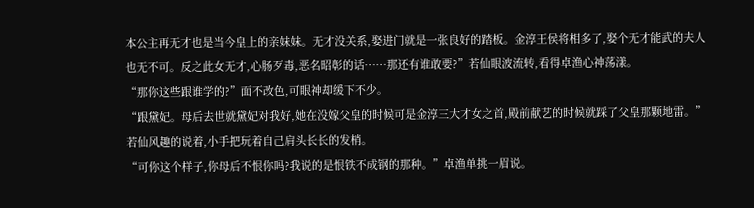本公主再无才也是当今皇上的亲妹妹。无才没关系,娶进门就是一张良好的踏板。金淳王侯将相多了,娶个无才能武的夫人也无不可。反之此女无才,心肠歹毒,恶名昭彰的话……那还有谁敢要?”若仙眼波流转,看得卓渔心神荡漾。
“那你这些跟谁学的?”面不改色,可眼神却缓下不少。
“跟黛妃。母后去世就黛妃对我好,她在没嫁父皇的时候可是金淳三大才女之首,殿前献艺的时候就踩了父皇那颗地雷。”若仙风趣的说着,小手把玩着自己肩头长长的发梢。
“可你这个样子,你母后不恨你吗?我说的是恨铁不成钢的那种。”卓渔单挑一眉说。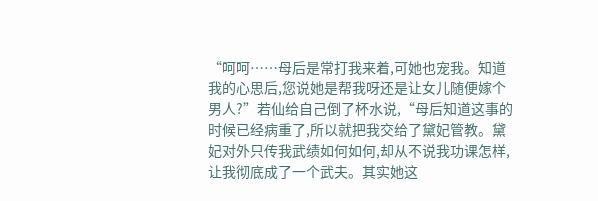“呵呵……母后是常打我来着,可她也宠我。知道我的心思后,您说她是帮我呀还是让女儿随便嫁个男人?”若仙给自己倒了杯水说,“母后知道这事的时候已经病重了,所以就把我交给了黛妃管教。黛妃对外只传我武绩如何如何,却从不说我功课怎样,让我彻底成了一个武夫。其实她这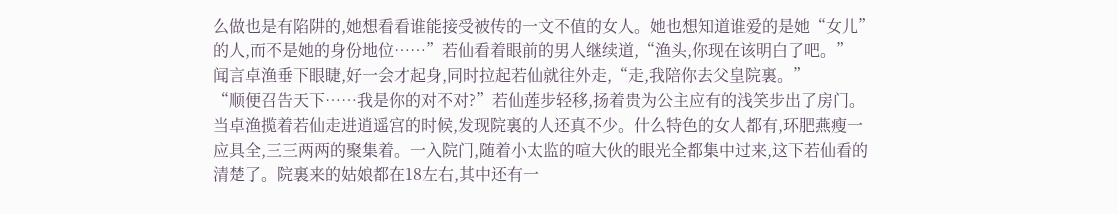么做也是有陷阱的,她想看看谁能接受被传的一文不值的女人。她也想知道谁爱的是她“女儿”的人,而不是她的身份地位……”若仙看着眼前的男人继续道,“渔头,你现在该明白了吧。”
闻言卓渔垂下眼睫,好一会才起身,同时拉起若仙就往外走,“走,我陪你去父皇院裏。”
“顺便召告天下……我是你的对不对?”若仙莲步轻移,扬着贵为公主应有的浅笑步出了房门。
当卓渔揽着若仙走进逍遥宫的时候,发现院裏的人还真不少。什么特色的女人都有,环肥燕瘦一应具全,三三两两的聚集着。一入院门,随着小太监的喧大伙的眼光全都集中过来,这下若仙看的清楚了。院裏来的姑娘都在18左右,其中还有一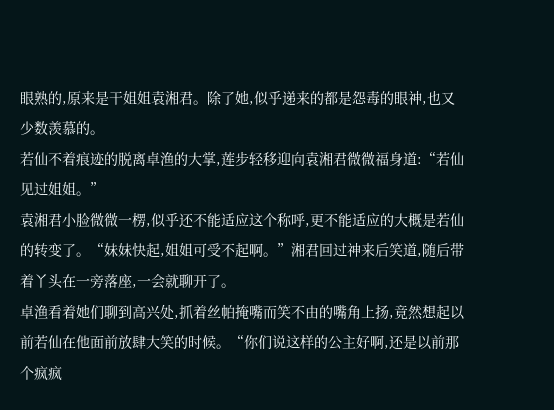眼熟的,原来是干姐姐袁湘君。除了她,似乎递来的都是怨毒的眼神,也又少数羡慕的。
若仙不着痕迹的脱离卓渔的大掌,莲步轻移迎向袁湘君微微福身道:“若仙见过姐姐。”
袁湘君小脸微微一楞,似乎还不能适应这个称呼,更不能适应的大概是若仙的转变了。“妹妹快起,姐姐可受不起啊。”湘君回过神来后笑道,随后带着丫头在一旁落座,一会就聊开了。
卓渔看着她们聊到高兴处,抓着丝帕掩嘴而笑不由的嘴角上扬,竟然想起以前若仙在他面前放肆大笑的时候。“你们说这样的公主好啊,还是以前那个疯疯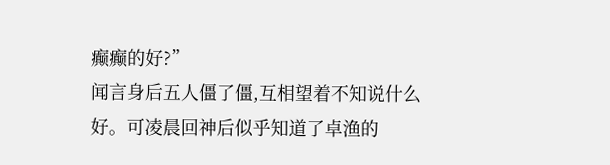癫癫的好?”
闻言身后五人僵了僵,互相望着不知说什么好。可凌晨回神后似乎知道了卓渔的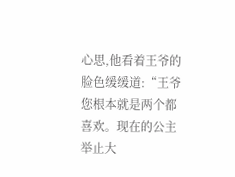心思,他看着王爷的脸色缓缓道:“王爷您根本就是两个都喜欢。现在的公主举止大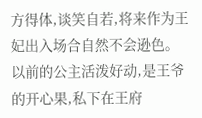方得体,谈笑自若,将来作为王妃出入场合自然不会逊色。以前的公主活泼好动,是王爷的开心果,私下在王府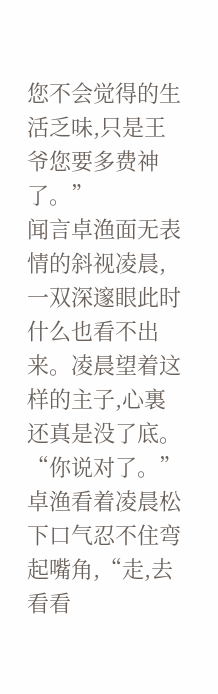您不会觉得的生活乏味,只是王爷您要多费神了。”
闻言卓渔面无表情的斜视凌晨,一双深邃眼此时什么也看不出来。凌晨望着这样的主子,心裏还真是没了底。
“你说对了。”卓渔看着凌晨松下口气忍不住弯起嘴角,“走,去看看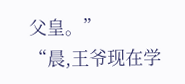父皇。”
“晨,王爷现在学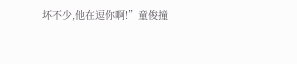坏不少,他在逗你啊!”童俊撞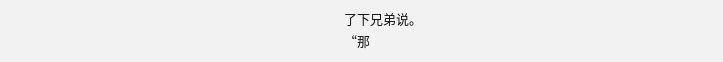了下兄弟说。
“那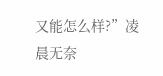又能怎么样?”凌晨无奈